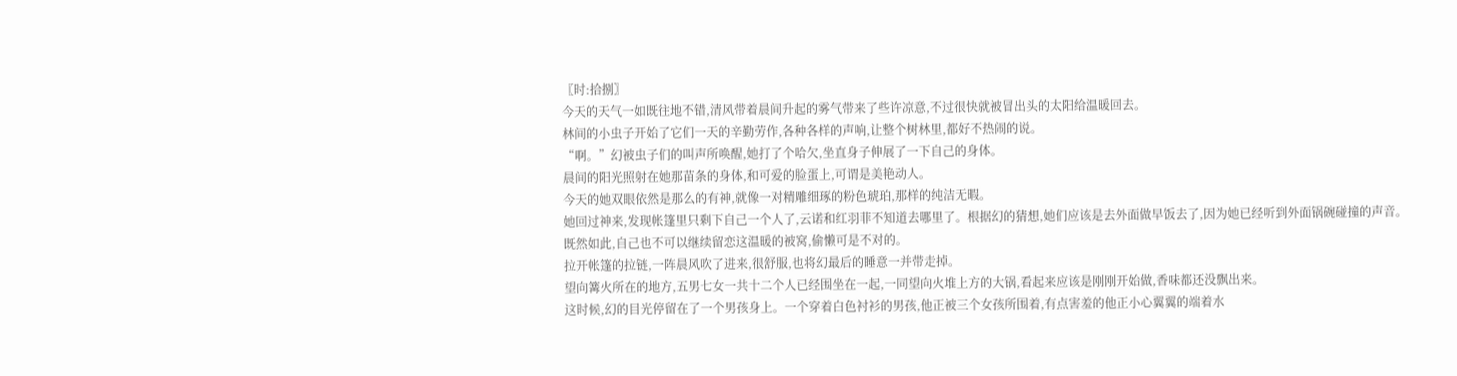〖时:拾捌〗
今天的天气一如既往地不错,清风带着晨间升起的雾气带来了些许凉意,不过很快就被冒出头的太阳给温暖回去。
林间的小虫子开始了它们一天的辛勤劳作,各种各样的声响,让整个树林里,都好不热闹的说。
“啊。”幻被虫子们的叫声所唤醒,她打了个哈欠,坐直身子伸展了一下自己的身体。
晨间的阳光照射在她那苗条的身体,和可爱的脸蛋上,可谓是美艳动人。
今天的她双眼依然是那么的有神,就像一对精雕细琢的粉色琥珀,那样的纯洁无暇。
她回过神来,发现帐篷里只剩下自己一个人了,云诺和红羽菲不知道去哪里了。根据幻的猜想,她们应该是去外面做早饭去了,因为她已经听到外面锅碗碰撞的声音。
既然如此,自己也不可以继续留恋这温暖的被窝,偷懒可是不对的。
拉开帐篷的拉链,一阵晨风吹了进来,很舒服,也将幻最后的睡意一并带走掉。
望向篝火所在的地方,五男七女一共十二个人已经围坐在一起,一同望向火堆上方的大锅,看起来应该是刚刚开始做,香味都还没飘出来。
这时候,幻的目光停留在了一个男孩身上。一个穿着白色衬衫的男孩,他正被三个女孩所围着,有点害羞的他正小心翼翼的端着水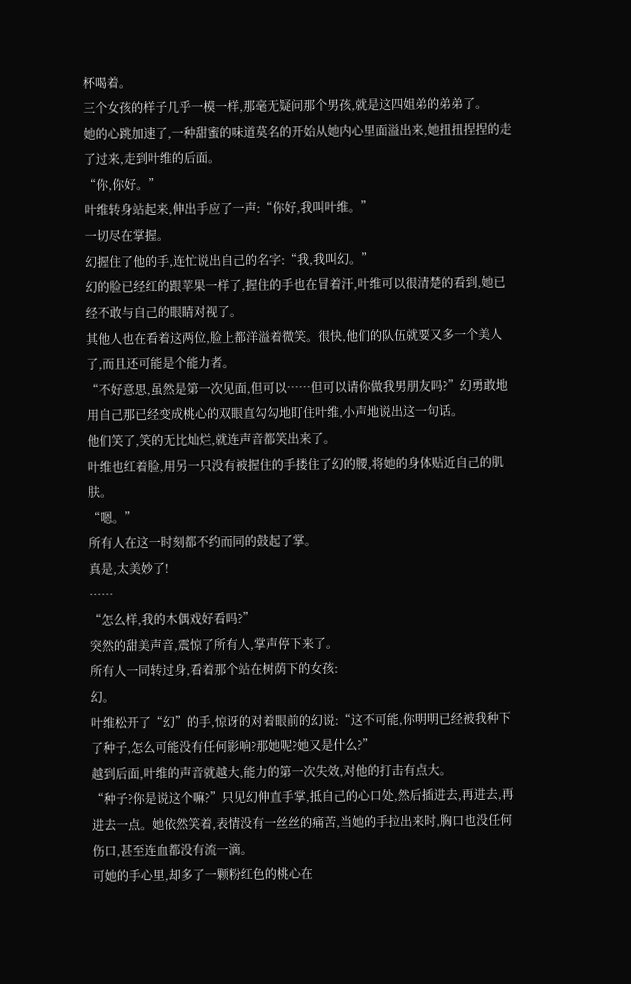杯喝着。
三个女孩的样子几乎一模一样,那毫无疑问那个男孩,就是这四姐弟的弟弟了。
她的心跳加速了,一种甜蜜的味道莫名的开始从她内心里面溢出来,她扭扭捏捏的走了过来,走到叶维的后面。
“你,你好。”
叶维转身站起来,伸出手应了一声:“你好,我叫叶维。”
一切尽在掌握。
幻握住了他的手,连忙说出自己的名字:“我,我叫幻。”
幻的脸已经红的跟苹果一样了,握住的手也在冒着汗,叶维可以很清楚的看到,她已经不敢与自己的眼睛对视了。
其他人也在看着这两位,脸上都洋溢着微笑。很快,他们的队伍就要又多一个美人了,而且还可能是个能力者。
“不好意思,虽然是第一次见面,但可以……但可以请你做我男朋友吗?”幻勇敢地用自己那已经变成桃心的双眼直勾勾地盯住叶维,小声地说出这一句话。
他们笑了,笑的无比灿烂,就连声音都笑出来了。
叶维也红着脸,用另一只没有被握住的手搂住了幻的腰,将她的身体贴近自己的肌肤。
“嗯。”
所有人在这一时刻都不约而同的鼓起了掌。
真是,太美妙了!
……
“怎么样,我的木偶戏好看吗?”
突然的甜美声音,震惊了所有人,掌声停下来了。
所有人一同转过身,看着那个站在树荫下的女孩:
幻。
叶维松开了“幻”的手,惊讶的对着眼前的幻说:“这不可能,你明明已经被我种下了种子,怎么可能没有任何影响?那她呢?她又是什么?”
越到后面,叶维的声音就越大,能力的第一次失效,对他的打击有点大。
“种子?你是说这个嘛?”只见幻伸直手掌,抵自己的心口处,然后插进去,再进去,再进去一点。她依然笑着,表情没有一丝丝的痛苦,当她的手拉出来时,胸口也没任何伤口,甚至连血都没有流一滴。
可她的手心里,却多了一颗粉红色的桃心在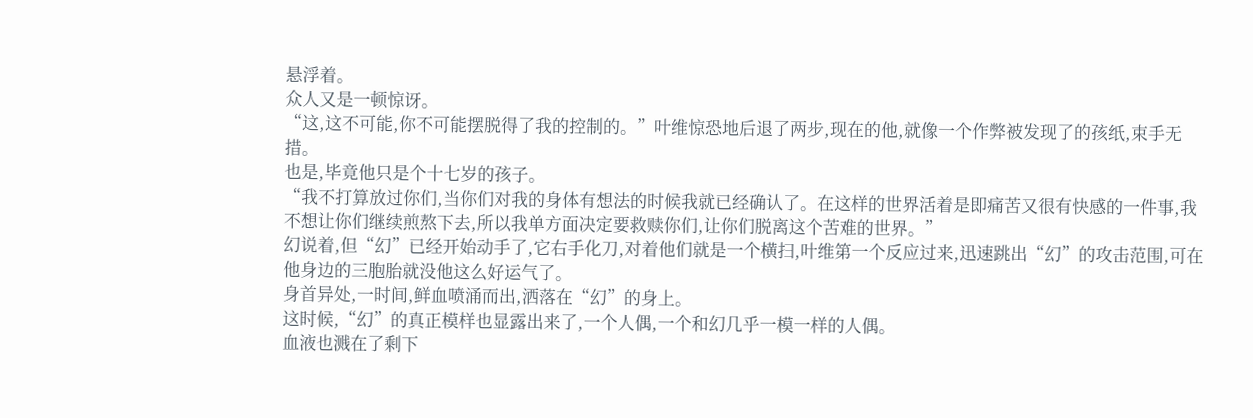悬浮着。
众人又是一顿惊讶。
“这,这不可能,你不可能摆脱得了我的控制的。”叶维惊恐地后退了两步,现在的他,就像一个作弊被发现了的孩纸,束手无措。
也是,毕竟他只是个十七岁的孩子。
“我不打算放过你们,当你们对我的身体有想法的时候我就已经确认了。在这样的世界活着是即痛苦又很有快感的一件事,我不想让你们继续煎熬下去,所以我单方面决定要救赎你们,让你们脱离这个苦难的世界。”
幻说着,但“幻”已经开始动手了,它右手化刀,对着他们就是一个横扫,叶维第一个反应过来,迅速跳出“幻”的攻击范围,可在他身边的三胞胎就没他这么好运气了。
身首异处,一时间,鲜血喷涌而出,洒落在“幻”的身上。
这时候,“幻”的真正模样也显露出来了,一个人偶,一个和幻几乎一模一样的人偶。
血液也溅在了剩下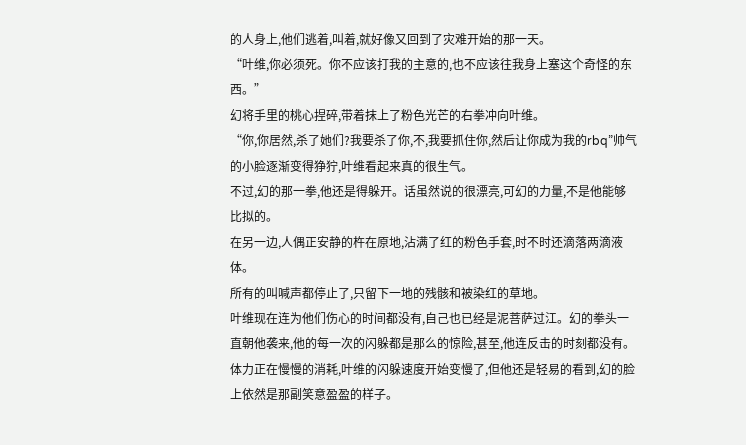的人身上,他们逃着,叫着,就好像又回到了灾难开始的那一天。
“叶维,你必须死。你不应该打我的主意的,也不应该往我身上塞这个奇怪的东西。”
幻将手里的桃心捏碎,带着抹上了粉色光芒的右拳冲向叶维。
“你,你居然,杀了她们?我要杀了你,不,我要抓住你,然后让你成为我的rbq”帅气的小脸逐渐变得狰狞,叶维看起来真的很生气。
不过,幻的那一拳,他还是得躲开。话虽然说的很漂亮,可幻的力量,不是他能够比拟的。
在另一边,人偶正安静的杵在原地,沾满了红的粉色手套,时不时还滴落两滴液体。
所有的叫喊声都停止了,只留下一地的残骸和被染红的草地。
叶维现在连为他们伤心的时间都没有,自己也已经是泥菩萨过江。幻的拳头一直朝他袭来,他的每一次的闪躲都是那么的惊险,甚至,他连反击的时刻都没有。
体力正在慢慢的消耗,叶维的闪躲速度开始变慢了,但他还是轻易的看到,幻的脸上依然是那副笑意盈盈的样子。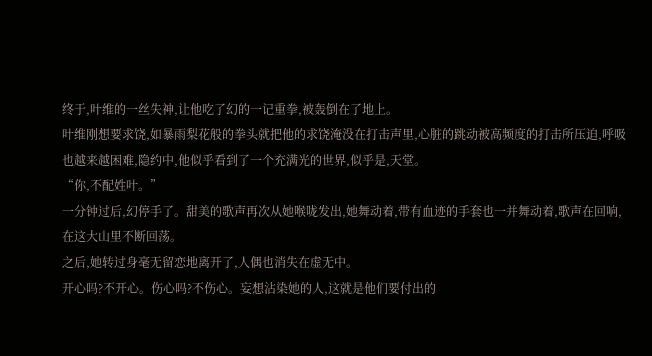终于,叶维的一丝失神,让他吃了幻的一记重拳,被轰倒在了地上。
叶维刚想要求饶,如暴雨梨花般的拳头就把他的求饶淹没在打击声里,心脏的跳动被高频度的打击所压迫,呼吸也越来越困难,隐约中,他似乎看到了一个充满光的世界,似乎是,天堂。
“你,不配姓叶。”
一分钟过后,幻停手了。甜美的歌声再次从她喉咙发出,她舞动着,带有血迹的手套也一并舞动着,歌声在回响,在这大山里不断回荡。
之后,她转过身毫无留恋地离开了,人偶也消失在虚无中。
开心吗?不开心。伤心吗?不伤心。妄想沾染她的人,这就是他们要付出的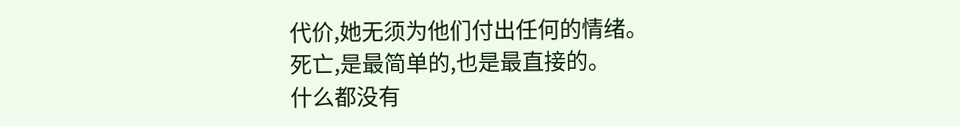代价,她无须为他们付出任何的情绪。
死亡,是最简单的,也是最直接的。
什么都没有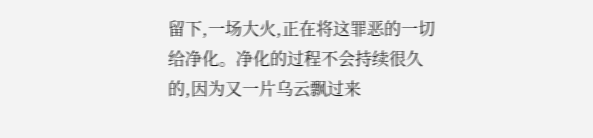留下,一场大火,正在将这罪恶的一切给净化。净化的过程不会持续很久的,因为又一片乌云飘过来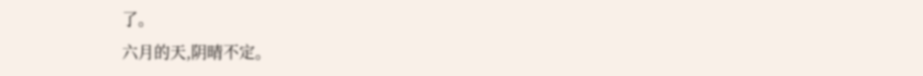了。
六月的天,阴晴不定。